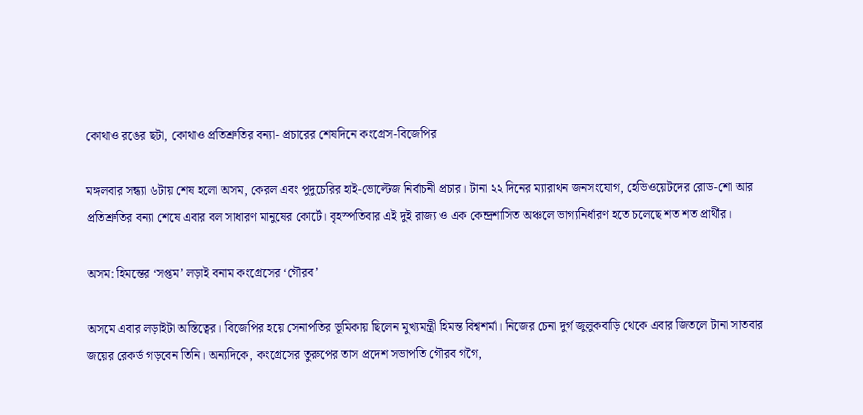কোথাও রঙের ছটা, কোথাও প্রতিশ্রুতির বন্যা- প্রচারের শেষদিনে কংগ্রেস-বিজেপির

মঙ্গলবার সন্ধ্যা ৬টায় শেষ হলো অসম, কেরল এবং পুদুচেরির হাই-ভোল্টেজ নির্বাচনী প্রচার। টানা ২২ দিনের ম্যারাথন জনসংযোগ, হেভিওয়েটদের রোড-শো আর প্রতিশ্রুতির বন্যা শেষে এবার বল সাধারণ মানুষের কোর্টে। বৃহস্পতিবার এই দুই রাজ্য ও এক কেন্দ্রশাসিত অঞ্চলে ভাগ্যনির্ধারণ হতে চলেছে শত শত প্রার্থীর।

অসম: হিমন্তের ‘সপ্তম’ লড়াই বনাম কংগ্রেসের ‘গৌরব’

অসমে এবার লড়াইটা অস্তিত্বের। বিজেপির হয়ে সেনাপতির ভূমিকায় ছিলেন মুখ্যমন্ত্রী হিমন্ত বিশ্বশর্মা। নিজের চেনা দুর্গ জুলুকবাড়ি থেকে এবার জিতলে টানা সাতবার জয়ের রেকর্ড গড়বেন তিনি। অন্যদিকে, কংগ্রেসের তুরুপের তাস প্রদেশ সভাপতি গৌরব গগৈ,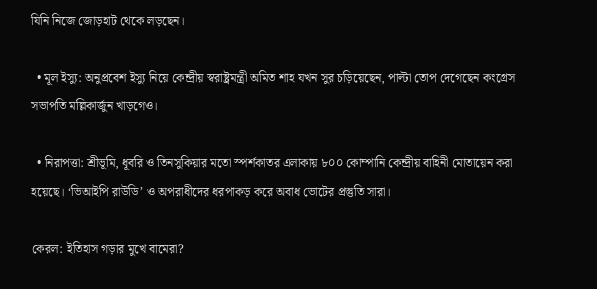যিনি নিজে জোড়হাট থেকে লড়ছেন।

  • মূল ইস্যু: অনুপ্রবেশ ইস্যু নিয়ে কেন্দ্রীয় স্বরাষ্ট্রমন্ত্রী অমিত শাহ যখন সুর চড়িয়েছেন, পাল্টা তোপ দেগেছেন কংগ্রেস সভাপতি মল্লিকার্জুন খাড়গেও।

  • নিরাপত্তা: শ্রীভূমি, ধূবরি ও তিনসুকিয়ার মতো স্পর্শকাতর এলাকায় ৮০০ কোম্পানি কেন্দ্রীয় বাহিনী মোতায়েন করা হয়েছে। ‘ভিআইপি রাউডি’ ও অপরাধীদের ধরপাকড় করে অবাধ ভোটের প্রস্তুতি সারা।

কেরল: ইতিহাস গড়ার মুখে বামেরা?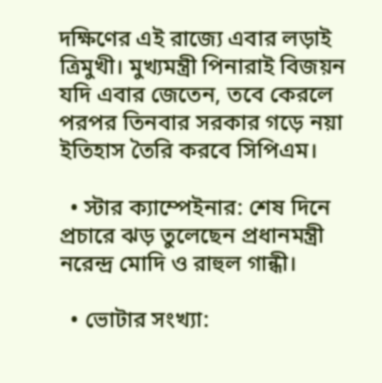দক্ষিণের এই রাজ্যে এবার লড়াই ত্রিমুখী। মুখ্যমন্ত্রী পিনারাই বিজয়ন যদি এবার জেতেন, তবে কেরলে পরপর তিনবার সরকার গড়ে নয়া ইতিহাস তৈরি করবে সিপিএম।

  • স্টার ক্যাম্পেইনার: শেষ দিনে প্রচারে ঝড় তুলেছেন প্রধানমন্ত্রী নরেন্দ্র মোদি ও রাহুল গান্ধী।

  • ভোটার সংখ্যা: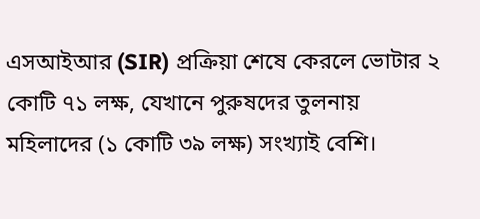এসআইআর (SIR) প্রক্রিয়া শেষে কেরলে ভোটার ২ কোটি ৭১ লক্ষ, যেখানে পুরুষদের তুলনায় মহিলাদের (১ কোটি ৩৯ লক্ষ) সংখ্যাই বেশি।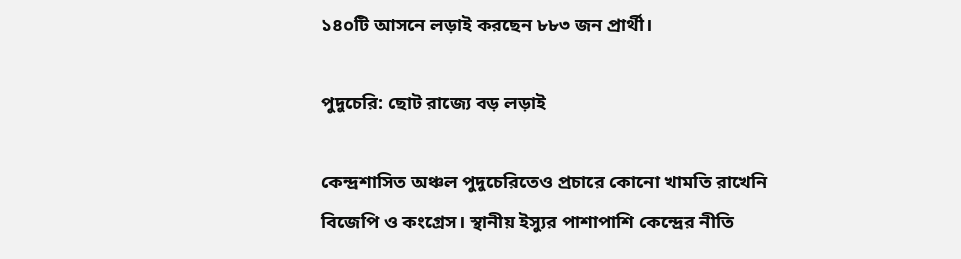১৪০টি আসনে লড়াই করছেন ৮৮৩ জন প্রার্থী।

পুদুচেরি: ছোট রাজ্যে বড় লড়াই

কেন্দ্রশাসিত অঞ্চল পুদুচেরিতেও প্রচারে কোনো খামতি রাখেনি বিজেপি ও কংগ্রেস। স্থানীয় ইস্যুর পাশাপাশি কেন্দ্রের নীতি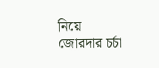নিয়ে জোরদার চর্চা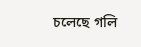চলেছে গলি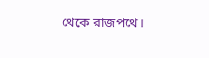থেকে রাজপথে।